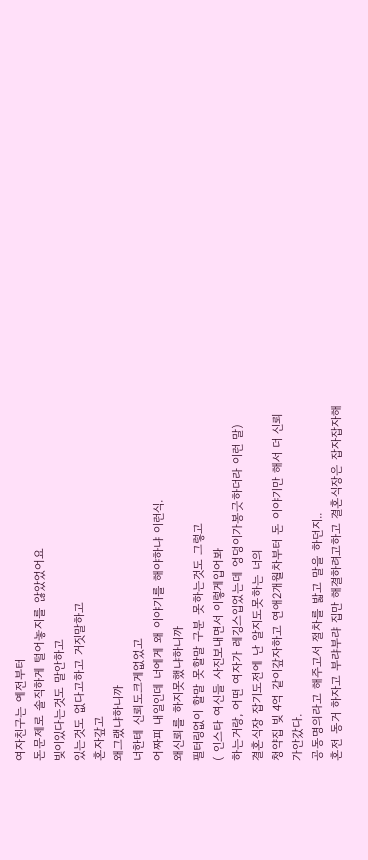여자친구는 예전부터
돈문제로 솔직하게 털어놓지를 않았었어요
빚이있다는것도 말안하고
있는것도 없다고하고 거짓말하고
혼자갚고
왜그랬냐하니까
너한테 신뢰도크게없었고
어짜피 내일인데 너에게 왜 이야기를 해야하냐 이런식.
왜신뢰를 하지못했냐하니까
필터링없이 할말 못할말 구분 못하는것도 그렇고
( 인스타 여신들 사진보내면서 이렇게입어봐
하는거랑, 어떤 여자가 레깅스입었는데 엉덩이가봉긋하더라 이런 말)
결혼식장 잡기도전에 난 알지도못하는 너의
청약집 빚 4억 같이갚자하고 연애2개월차부터 돈 이야기만 해서 더 신뢰가안갔다.
공동명의라고 해주고서 절차를 밟고 말을 하던지..
혼전 동거 하자고 부랴부랴 집만 해결하려고하고 결혼식장은 잡자잡자해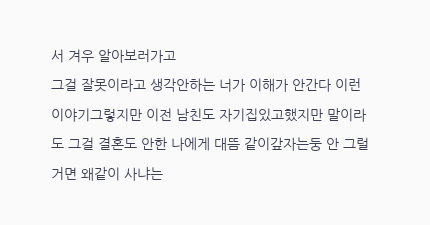서 겨우 알아보러가고
그걸 잘못이라고 생각안하는 너가 이해가 안간다 이런 이야기그렇지만 이전 남친도 자기집있고했지만 말이라도 그걸 결혼도 안한 나에게 대뜸 같이갚자는둥 안 그럴거면 왜같이 사냐는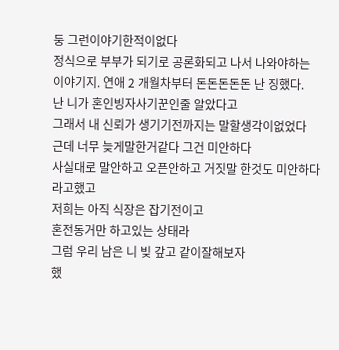둥 그런이야기한적이없다
정식으로 부부가 되기로 공론화되고 나서 나와야하는
이야기지. 연애 2 개월차부터 돈돈돈돈돈 난 징했다.
난 니가 혼인빙자사기꾼인줄 알았다고
그래서 내 신뢰가 생기기전까지는 말할생각이없었다
근데 너무 늦게말한거같다 그건 미안하다
사실대로 말안하고 오픈안하고 거짓말 한것도 미안하다
라고했고
저희는 아직 식장은 잡기전이고
혼전동거만 하고있는 상태라
그럼 우리 남은 니 빚 갚고 같이잘해보자
했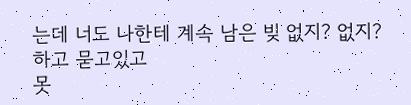는데 너도 나한테 계속 남은 빚 없지? 없지? 하고 묻고있고
못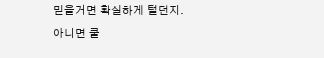믿을거면 확실하게 털던지.
아니면 쿨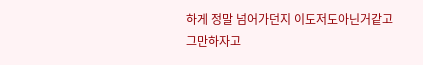하게 정말 넘어가던지 이도저도아닌거같고
그만하자고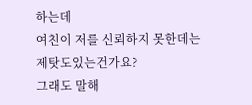하는데
여친이 저를 신뢰하지 못한데는 제탓도있는건가요?
그래도 말해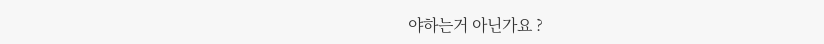야하는거 아닌가요 ?